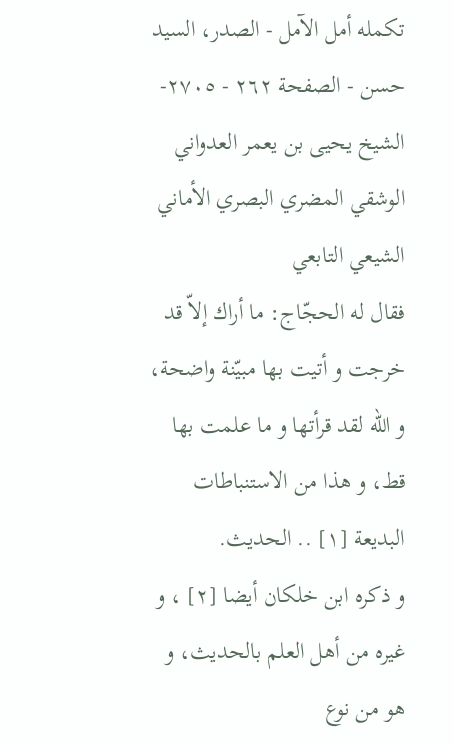تكمله أمل الآمل - الصدر، السيد حسن - الصفحة ٢٦٢ - ٢٧٠٥-الشيخ يحيى بن يعمر العدواني الوشقي المضري البصري الأماني الشيعي التابعي
فقال له الحجّاج: ما أراك إلاّ قد خرجت و أتيت بها مبيّنة واضحة، و اللّه لقد قرأتها و ما علمت بها قط، و هذا من الاستنباطات البديعة [١] .. الحديث.
و ذكره ابن خلكان أيضا [٢] ، و غيره من أهل العلم بالحديث، و هو من نوع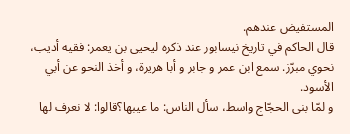المستفيض عندهم.
قال الحاكم في تاريخ نيسابور عند ذكره ليحيى بن يعمر: فقيه أديب، نحوي مبرّز. سمع ابن عمر و جابر و أبا هريرة، و أخذ النحو عن أبي الأسود.
و لمّا بنى الحجّاج واسط، سأل الناس: ما عيبها؟قالوا: لا نعرف لها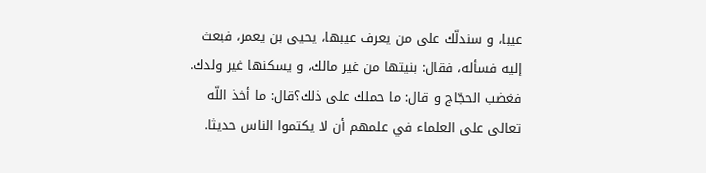عيبا، و سندلّك على من يعرف عيبها، يحيى بن يعمر، فبعث إليه فسأله، فقال: بنيتها من غير مالك، و يسكنها غير ولدك. فغضب الحجّاج و قال: ما حملك على ذلك؟قال: ما أخذ اللّه تعالى على العلماء في علمهم أن لا يكتموا الناس حديثا.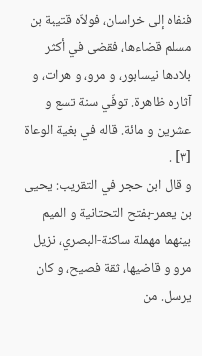فنفاه إلى خراسان، فولاّه قتيبة بن مسلم قضاءها، فقضى في أكثر بلادها نيسابور، و مرو، و هرات، و آثاره ظاهرة. توفّي سنة تسع و عشرين و مائة. قاله في بغية الوعاة [٣] .
و قال ابن حجر في التقريب: يحيى بن يعمر-بفتح التحتانية و الميم بينهما مهملة ساكنة-البصري، نزيل مرو و قاضيها، ثقة فصيح، و كان يرسل. من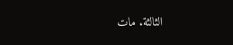الثالثة. مات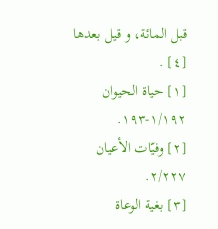قبل المائة، و قيل بعدها [٤] .
[١] حياة الحيوان ١/١٩٢-١٩٣.
[٢] وفيّات الأعيان ٢/٢٢٧.
[٣] بغية الوعاة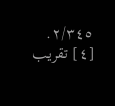٢/٣٤٥.
[٤] تقريب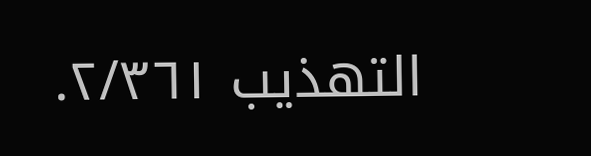التهذيب ٢/٣٦١.